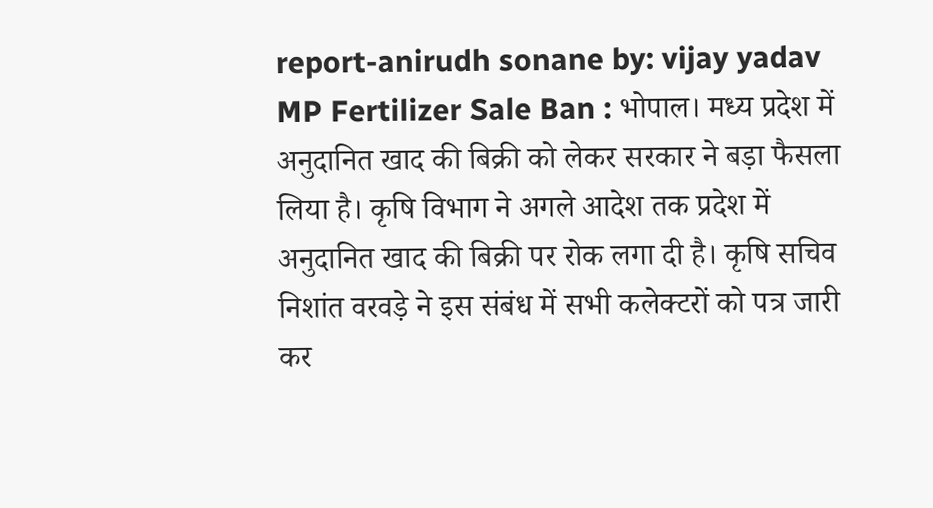report-anirudh sonane by: vijay yadav
MP Fertilizer Sale Ban : भोपाल। मध्य प्रदेश में अनुदानित खाद की बिक्री को लेकर सरकार ने बड़ा फैसला लिया है। कृषि विभाग ने अगले आदेश तक प्रदेश में अनुदानित खाद की बिक्री पर रोक लगा दी है। कृषि सचिव निशांत वरवड़े ने इस संबंध में सभी कलेक्टरों को पत्र जारी कर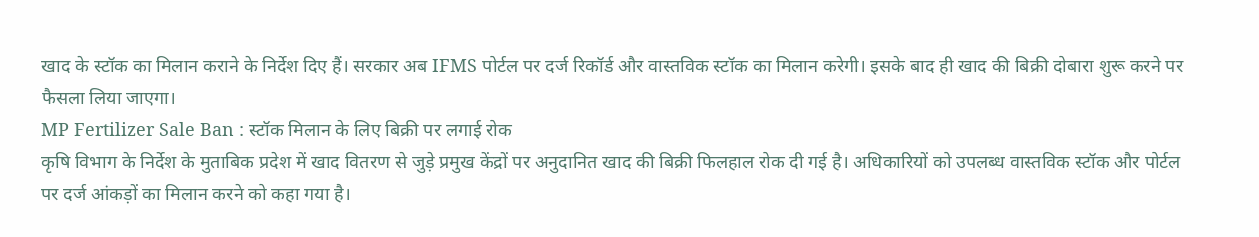खाद के स्टॉक का मिलान कराने के निर्देश दिए हैं। सरकार अब IFMS पोर्टल पर दर्ज रिकॉर्ड और वास्तविक स्टॉक का मिलान करेगी। इसके बाद ही खाद की बिक्री दोबारा शुरू करने पर फैसला लिया जाएगा।
MP Fertilizer Sale Ban : स्टॉक मिलान के लिए बिक्री पर लगाई रोक
कृषि विभाग के निर्देश के मुताबिक प्रदेश में खाद वितरण से जुड़े प्रमुख केंद्रों पर अनुदानित खाद की बिक्री फिलहाल रोक दी गई है। अधिकारियों को उपलब्ध वास्तविक स्टॉक और पोर्टल पर दर्ज आंकड़ों का मिलान करने को कहा गया है।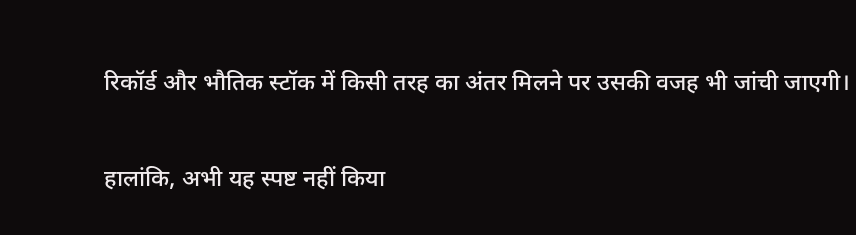रिकॉर्ड और भौतिक स्टॉक में किसी तरह का अंतर मिलने पर उसकी वजह भी जांची जाएगी।

हालांकि, अभी यह स्पष्ट नहीं किया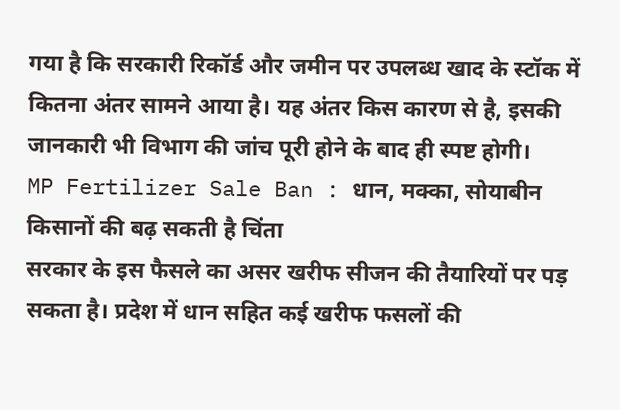गया है कि सरकारी रिकॉर्ड और जमीन पर उपलब्ध खाद के स्टॉक में कितना अंतर सामने आया है। यह अंतर किस कारण से है, इसकी जानकारी भी विभाग की जांच पूरी होने के बाद ही स्पष्ट होगी।
MP Fertilizer Sale Ban : धान, मक्का, सोयाबीन किसानों की बढ़ सकती है चिंता
सरकार के इस फैसले का असर खरीफ सीजन की तैयारियों पर पड़ सकता है। प्रदेश में धान सहित कई खरीफ फसलों की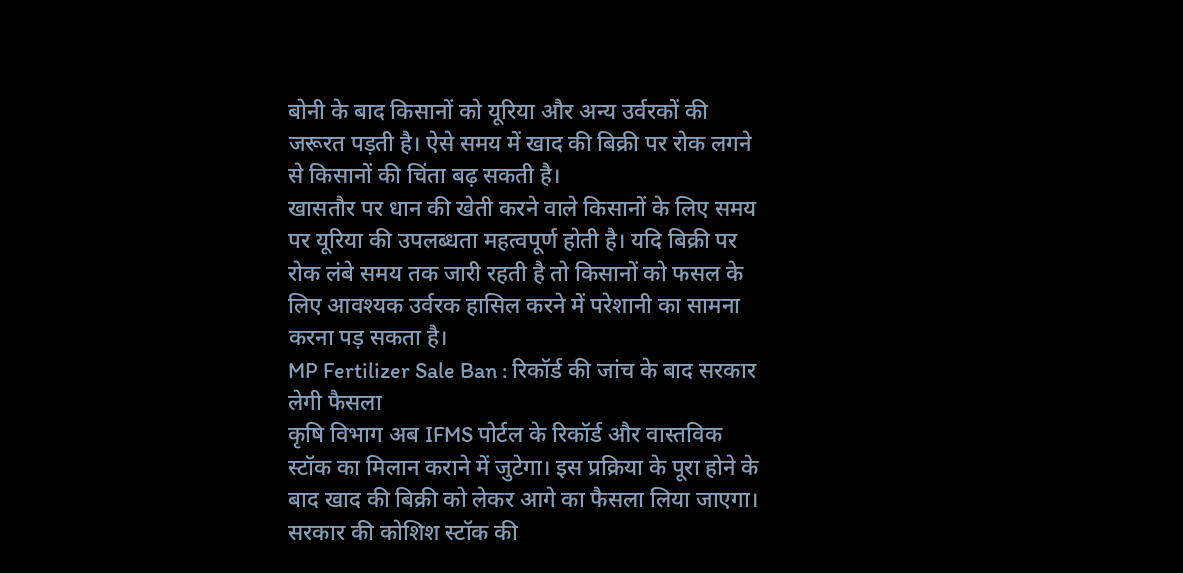बोनी के बाद किसानों को यूरिया और अन्य उर्वरकों की जरूरत पड़ती है। ऐसे समय में खाद की बिक्री पर रोक लगने से किसानों की चिंता बढ़ सकती है।
खासतौर पर धान की खेती करने वाले किसानों के लिए समय पर यूरिया की उपलब्धता महत्वपूर्ण होती है। यदि बिक्री पर रोक लंबे समय तक जारी रहती है तो किसानों को फसल के लिए आवश्यक उर्वरक हासिल करने में परेशानी का सामना करना पड़ सकता है।
MP Fertilizer Sale Ban : रिकॉर्ड की जांच के बाद सरकार लेगी फैसला
कृषि विभाग अब IFMS पोर्टल के रिकॉर्ड और वास्तविक स्टॉक का मिलान कराने में जुटेगा। इस प्रक्रिया के पूरा होने के बाद खाद की बिक्री को लेकर आगे का फैसला लिया जाएगा। सरकार की कोशिश स्टॉक की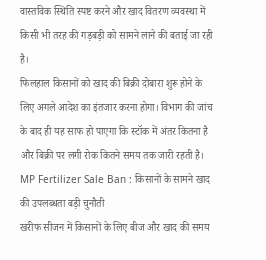वास्तविक स्थिति स्पष्ट करने और खाद वितरण व्यवस्था में किसी भी तरह की गड़बड़ी को सामने लाने की बताई जा रही है।
फिलहाल किसानों को खाद की बिक्री दोबारा शुरू होने के लिए अगले आदेश का इंतजार करना होगा। विभाग की जांच के बाद ही यह साफ हो पाएगा कि स्टॉक में अंतर कितना है और बिक्री पर लगी रोक कितने समय तक जारी रहती है।
MP Fertilizer Sale Ban : किसानों के सामने खाद की उपलब्धता बड़ी चुनौती
खरीफ सीजन में किसानों के लिए बीज और खाद की समय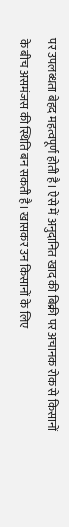पर उपलब्धता बेहद महत्वपूर्ण होती है। ऐसे में अनुदानित खाद की बिक्री पर अचानक रोक से किसानों के बीच असमंजस की स्थिति बन सकती है। खासकर उन किसानों के लिए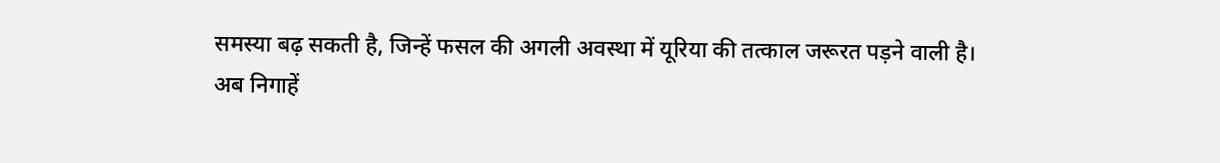समस्या बढ़ सकती है, जिन्हें फसल की अगली अवस्था में यूरिया की तत्काल जरूरत पड़ने वाली है।
अब निगाहें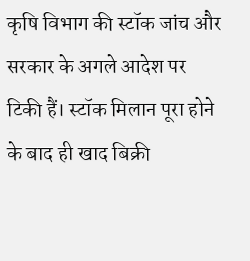कृषि विभाग की स्टॉक जांच और सरकार के अगले आदेश पर टिकी हैं। स्टॉक मिलान पूरा होने के बाद ही खाद बिक्री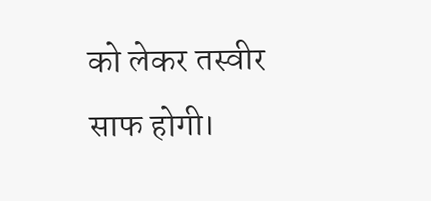को लेकर तस्वीर साफ होगी।